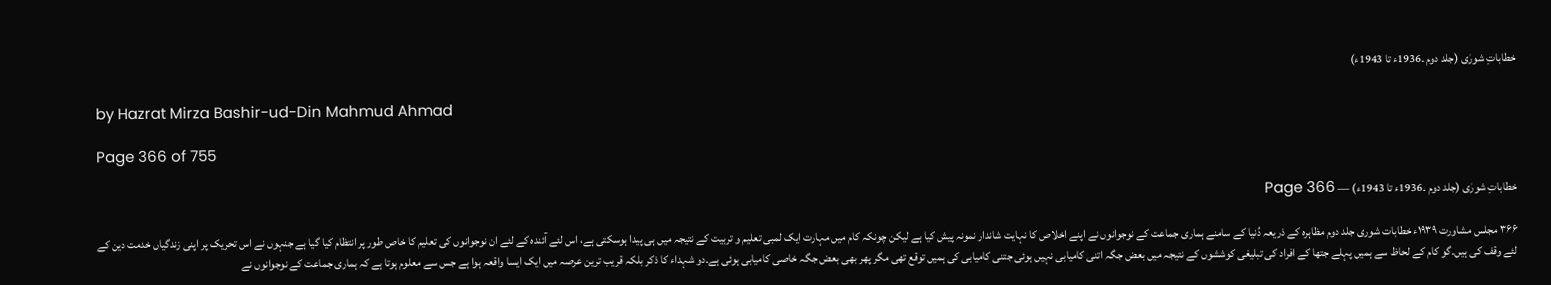خطاباتِ شورٰی (جلد دوم ۔1936ء تا 1943ء)

by Hazrat Mirza Bashir-ud-Din Mahmud Ahmad

Page 366 of 755

خطاباتِ شورٰی (جلد دوم ۔1936ء تا 1943ء) — Page 366

۳۶۶ مجلس مشاورت ۱۹۳۹ء خطابات شوری جلد دوم مظاہرہ کے ذریعہ دُنیا کے سامنے ہماری جماعت کے نوجوانوں نے اپنے اخلاص کا نہایت شاندار نمونہ پیش کیا ہے لیکن چونکہ کام میں مہارت ایک لمبی تعلیم و تربیت کے نتیجہ میں ہی پیدا ہوسکتی ہے، اس لئے آئندہ کے لئے ان نوجوانوں کی تعلیم کا خاص طور پر انتظام کیا گیا ہے جنہوں نے اس تحریک پر اپنی زندگیاں خدمت دین کے لئے وقف کی ہیں۔گو کام کے لحاظ سے ہمیں پہلے جتھا کے افراد کی تبلیغی کوششوں کے نتیجہ میں بعض جگہ اتنی کامیابی نہیں ہوئی جتنی کامیابی کی ہمیں توقع تھی مگر پھر بھی بعض جگہ خاصی کامیابی ہوئی ہے۔دو شہداء کا ذکر بلکہ قریب ترین عرصہ میں ایک ایسا واقعہ ہوا ہے جس سے معلوم ہوتا ہے کہ ہماری جماعت کے نوجوانوں نے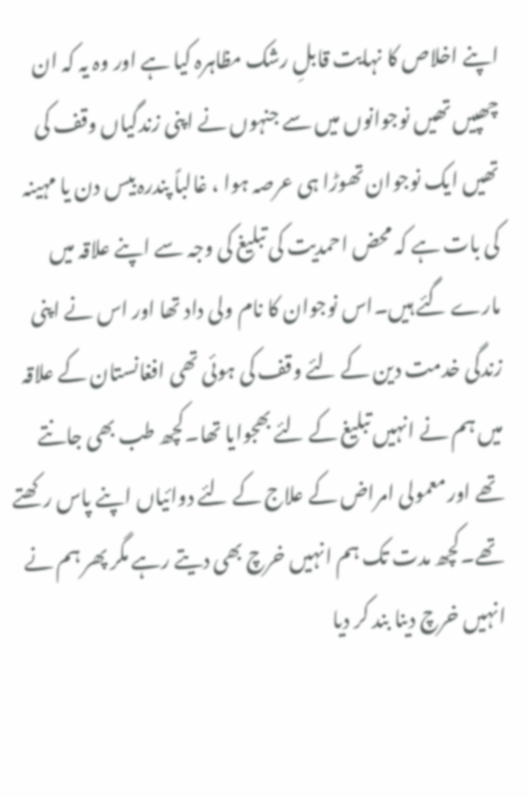اپنے اخلاص کا نہایت قابلِ رشک مظاہرہ کیا ہے اور وہ یہ کہ ان چھپیں تھیں نوجوانوں میں سے جنہوں نے اپنی زندگیاں وقف کی تھیں ایک نوجوان تھوڑا ہی عرصہ ہوا ، غالباً پندرہ بیس دن یا مہینہ کی بات ہے کہ محض احمدیت کی تبلیغ کی وجہ سے اپنے علاقہ میں مارے گئے ہیں۔اس نوجوان کا نام ولی داد تھا اور اس نے اپنی زندگی خدمت دین کے لئے وقف کی ہوئی تھی افغانستان کے علاقہ میں ہم نے انہیں تبلیغ کے لئے بھجوایا تھا۔کچھ طب بھی جانتے تھے اور معمولی امراض کے علاج کے لئے دوائیاں اپنے پاس رکھتے تھے۔کچھ مدت تک ہم انہیں خرچ بھی دیتے رہے مگر پھر ہم نے انہیں خرچ دینا بند کر دیا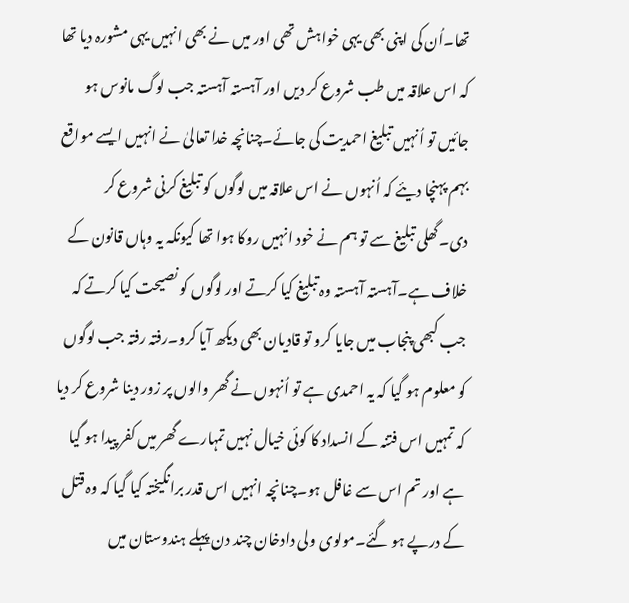تھا۔اُن کی اپنی بھی یہی خواہش تھی اور میں نے بھی انہیں یہی مشورہ دیا تھا کہ اس علاقہ میں طب شروع کر دیں اور آہستہ آہستہ جب لوگ مانوس ہو جائیں تو اُنہیں تبلیغ احمدیت کی جائے۔چنانچہ خدا تعالیٰ نے انہیں ایسے مواقع بہم پہنچا دیئے کہ اُنہوں نے اس علاقہ میں لوگوں کو تبلیغ کرنی شروع کر دی۔گھلی تبلیغ سے تو ہم نے خود انہیں روکا ہوا تھا کیونکہ یہ وہاں قانون کے خلاف ہے۔آہستہ آہستہ وہ تبلیغ کیا کرتے اور لوگوں کو نصیحت کیا کرتے کہ جب کبھی پنجاب میں جایا کرو تو قادیان بھی دیکھ آیا کرو۔رفتہ رفتہ جب لوگوں کو معلوم ہو گیا کہ یہ احمدی ہے تو اُنہوں نے گھر والوں پر زور دینا شروع کر دیا کہ تمہیں اس فتنہ کے انسداد کا کوئی خیال نہیں تمہارے گھر میں کفر پیدا ہو گیا ہے اور تم اس سے غافل ہو۔چنانچہ انہیں اس قدر برانگیختہ کیا گیا کہ وہ قتل کے درپے ہو گئے۔مولوی ولی دادخان چند دن پہلے ہندوستان میں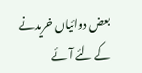بعض دوائیاں خریدنے کے لئے آئے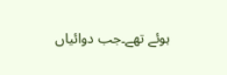ہوئے تھے۔جب دوائیاں